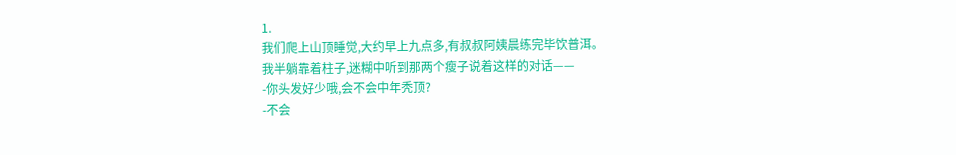1.
我们爬上山顶睡觉,大约早上九点多,有叔叔阿姨晨练完毕饮普洱。
我半躺靠着柱子,迷糊中听到那两个瘦子说着这样的对话——
-你头发好少哦,会不会中年秃顶?
-不会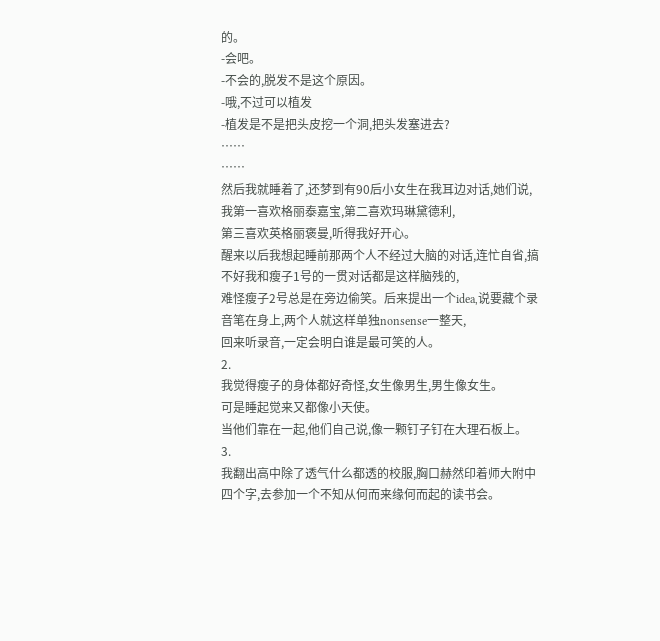的。
-会吧。
-不会的,脱发不是这个原因。
-哦,不过可以植发
-植发是不是把头皮挖一个洞,把头发塞进去?
……
……
然后我就睡着了,还梦到有90后小女生在我耳边对话,她们说,我第一喜欢格丽泰嘉宝,第二喜欢玛琳黛德利,
第三喜欢英格丽褒曼,听得我好开心。
醒来以后我想起睡前那两个人不经过大脑的对话,连忙自省,搞不好我和瘦子1号的一贯对话都是这样脑残的,
难怪瘦子2号总是在旁边偷笑。后来提出一个idea,说要藏个录音笔在身上,两个人就这样单独nonsense一整天,
回来听录音,一定会明白谁是最可笑的人。
2.
我觉得瘦子的身体都好奇怪,女生像男生,男生像女生。
可是睡起觉来又都像小天使。
当他们靠在一起,他们自己说,像一颗钉子钉在大理石板上。
3.
我翻出高中除了透气什么都透的校服,胸口赫然印着师大附中四个字,去参加一个不知从何而来缘何而起的读书会。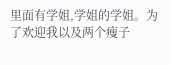里面有学姐,学姐的学姐。为了欢迎我以及两个瘦子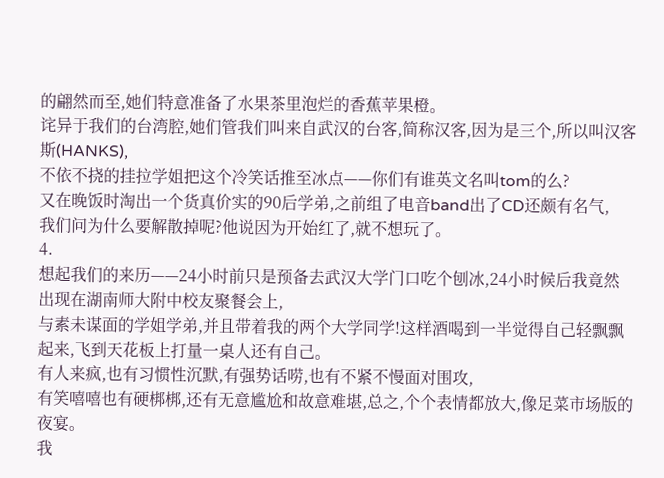的翩然而至,她们特意准备了水果茶里泡烂的香蕉苹果橙。
诧异于我们的台湾腔,她们管我们叫来自武汉的台客,简称汉客,因为是三个,所以叫汉客斯(HANKS),
不依不挠的挂拉学姐把这个冷笑话推至冰点——你们有谁英文名叫tom的么?
又在晚饭时淘出一个货真价实的90后学弟,之前组了电音band出了CD还颇有名气,
我们问为什么要解散掉呢?他说因为开始红了,就不想玩了。
4.
想起我们的来历——24小时前只是预备去武汉大学门口吃个刨冰,24小时候后我竟然出现在湖南师大附中校友聚餐会上,
与素未谋面的学姐学弟,并且带着我的两个大学同学!这样酒喝到一半觉得自己轻飘飘起来,飞到天花板上打量一桌人还有自己。
有人来疯,也有习惯性沉默,有强势话唠,也有不紧不慢面对围攻,
有笑嘻嘻也有硬梆梆,还有无意尴尬和故意难堪,总之,个个表情都放大,像足菜市场版的夜宴。
我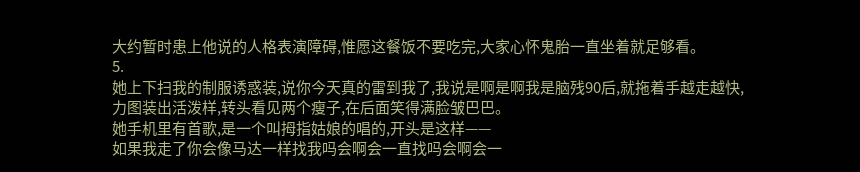大约暂时患上他说的人格表演障碍,惟愿这餐饭不要吃完,大家心怀鬼胎一直坐着就足够看。
5.
她上下扫我的制服诱惑装,说你今天真的雷到我了,我说是啊是啊我是脑残90后,就拖着手越走越快,
力图装出活泼样,转头看见两个瘦子,在后面笑得满脸皱巴巴。
她手机里有首歌,是一个叫拇指姑娘的唱的,开头是这样——
如果我走了你会像马达一样找我吗会啊会一直找吗会啊会一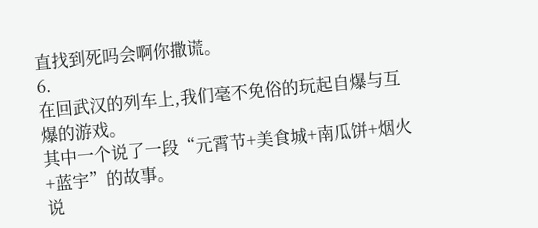直找到死吗会啊你撒谎。
6.
在回武汉的列车上,我们毫不免俗的玩起自爆与互爆的游戏。
其中一个说了一段“元霄节+美食城+南瓜饼+烟火+蓝宇”的故事。
说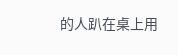的人趴在桌上用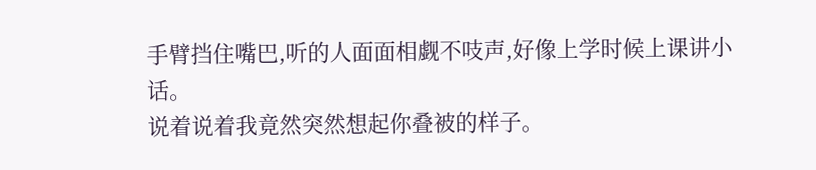手臂挡住嘴巴,听的人面面相觑不吱声,好像上学时候上课讲小话。
说着说着我竟然突然想起你叠被的样子。